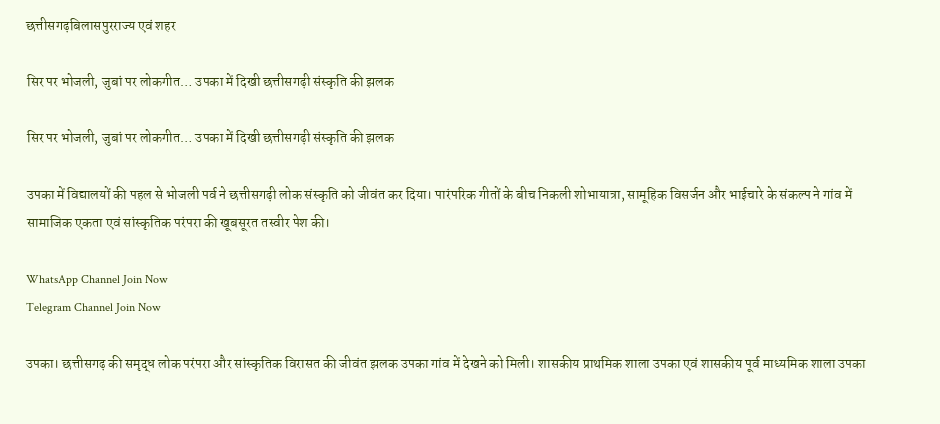छत्तीसगढ़बिलासपुरराज्य एवं शहर

सिर पर भोजली, जुबां पर लोकगीत… उपका में दिखी छत्तीसगढ़ी संस्कृति की झलक

सिर पर भोजली, जुबां पर लोकगीत… उपका में दिखी छत्तीसगढ़ी संस्कृति की झलक

उपका में विद्यालयों की पहल से भोजली पर्व ने छत्तीसगढ़ी लोक संस्कृति को जीवंत कर दिया। पारंपरिक गीतों के बीच निकली शोभायात्रा, सामूहिक विसर्जन और भाईचारे के संकल्प ने गांव में सामाजिक एकता एवं सांस्कृतिक परंपरा की खूबसूरत तस्वीर पेश की।

WhatsApp Channel Join Now
Telegram Channel Join Now

उपका। छत्तीसगढ़ की समृद्ध लोक परंपरा और सांस्कृतिक विरासत की जीवंत झलक उपका गांव में देखने को मिली। शासकीय प्राथमिक शाला उपका एवं शासकीय पूर्व माध्यमिक शाला उपका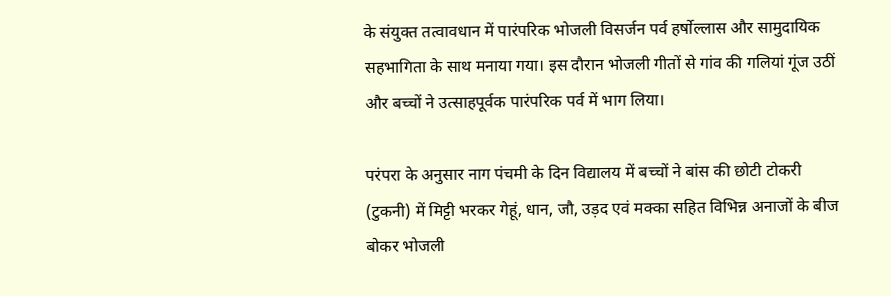के संयुक्त तत्वावधान में पारंपरिक भोजली विसर्जन पर्व हर्षोल्लास और सामुदायिक सहभागिता के साथ मनाया गया। इस दौरान भोजली गीतों से गांव की गलियां गूंज उठीं और बच्चों ने उत्साहपूर्वक पारंपरिक पर्व में भाग लिया।

परंपरा के अनुसार नाग पंचमी के दिन विद्यालय में बच्चों ने बांस की छोटी टोकरी (टुकनी) में मिट्टी भरकर गेहूं, धान, जौ, उड़द एवं मक्का सहित विभिन्न अनाजों के बीज बोकर भोजली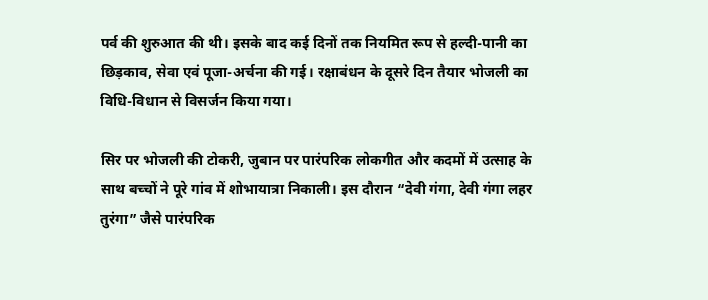पर्व की शुरुआत की थी। इसके बाद कई दिनों तक नियमित रूप से हल्दी-पानी का छिड़काव, सेवा एवं पूजा-अर्चना की गई। रक्षाबंधन के दूसरे दिन तैयार भोजली का विधि-विधान से विसर्जन किया गया।

सिर पर भोजली की टोकरी, जुबान पर पारंपरिक लोकगीत और कदमों में उत्साह के साथ बच्चों ने पूरे गांव में शोभायात्रा निकाली। इस दौरान “देवी गंगा, देवी गंगा लहर तुरंगा” जैसे पारंपरिक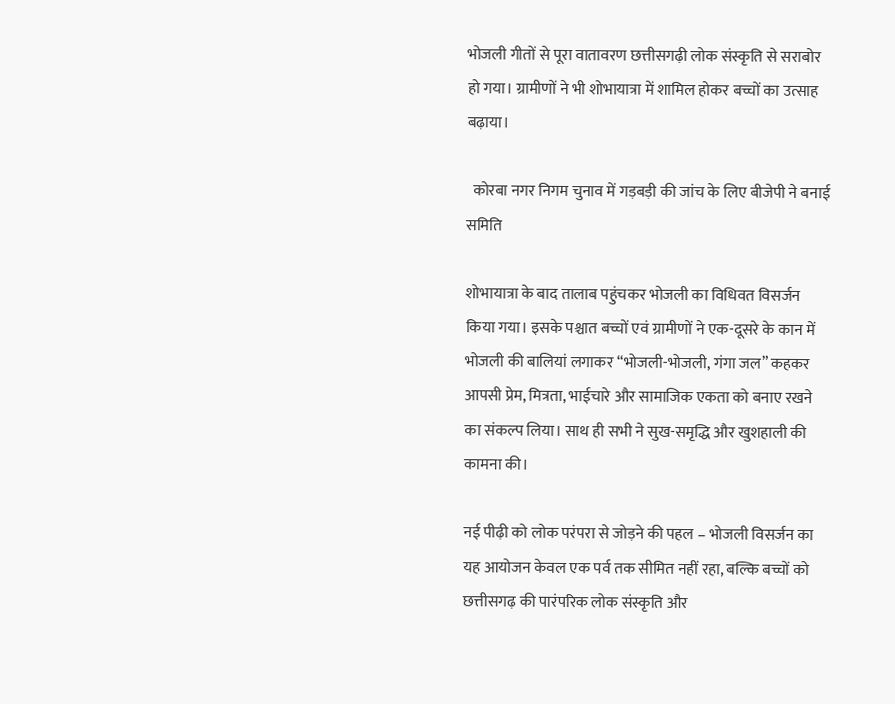भोजली गीतों से पूरा वातावरण छत्तीसगढ़ी लोक संस्कृति से सराबोर हो गया। ग्रामीणों ने भी शोभायात्रा में शामिल होकर बच्चों का उत्साह बढ़ाया।

  कोरबा नगर निगम चुनाव में गड़बड़ी की जांच के लिए बीजेपी ने बनाई समिति

शोभायात्रा के बाद तालाब पहुंचकर भोजली का विधिवत विसर्जन किया गया। इसके पश्चात बच्चों एवं ग्रामीणों ने एक-दूसरे के कान में भोजली की बालियां लगाकर “भोजली-भोजली, गंगा जल” कहकर आपसी प्रेम, मित्रता, भाईचारे और सामाजिक एकता को बनाए रखने का संकल्प लिया। साथ ही सभी ने सुख-समृद्धि और खुशहाली की कामना की।

नई पीढ़ी को लोक परंपरा से जोड़ने की पहल – भोजली विसर्जन का यह आयोजन केवल एक पर्व तक सीमित नहीं रहा, बल्कि बच्चों को छत्तीसगढ़ की पारंपरिक लोक संस्कृति और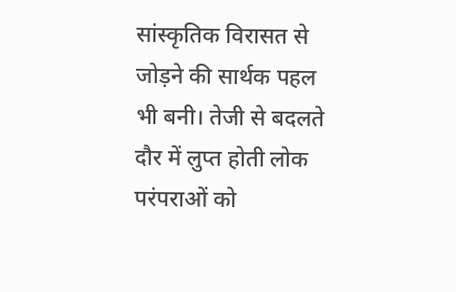सांस्कृतिक विरासत से जोड़ने की सार्थक पहल भी बनी। तेजी से बदलते दौर में लुप्त होती लोक परंपराओं को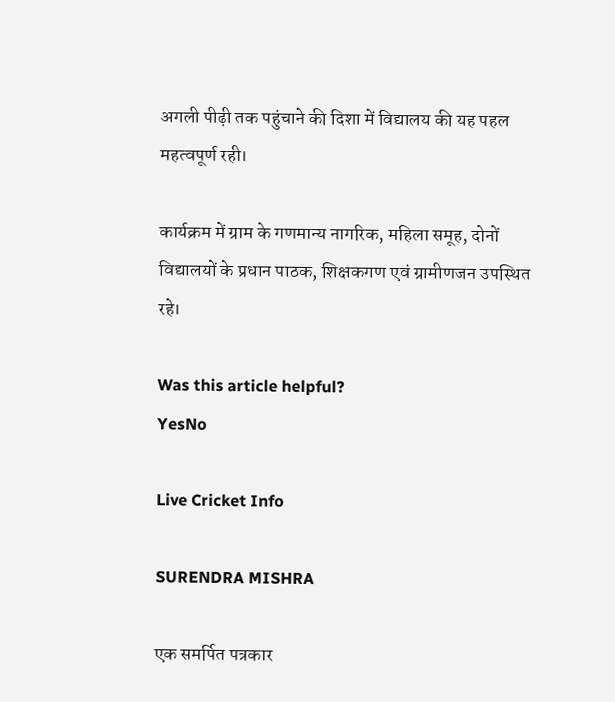अगली पीढ़ी तक पहुंचाने की दिशा में विद्यालय की यह पहल महत्वपूर्ण रही।

कार्यक्रम में ग्राम के गणमान्य नागरिक, महिला समूह, दोनों विद्यालयों के प्रधान पाठक, शिक्षकगण एवं ग्रामीणजन उपस्थित रहे।

Was this article helpful?
YesNo

Live Cricket Info

SURENDRA MISHRA

एक समर्पित पत्रकार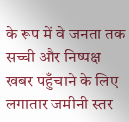के रूप में वे जनता तक सच्ची और निष्पक्ष खबर पहुँचाने के लिए लगातार जमीनी स्तर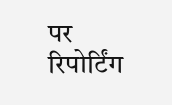पर रिपोर्टिंग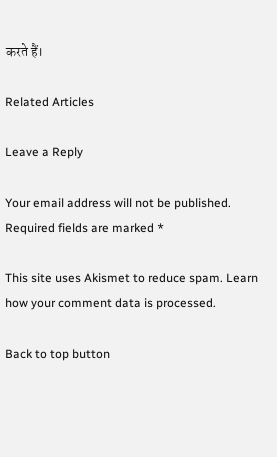करते हैं।

Related Articles

Leave a Reply

Your email address will not be published. Required fields are marked *

This site uses Akismet to reduce spam. Learn how your comment data is processed.

Back to top button